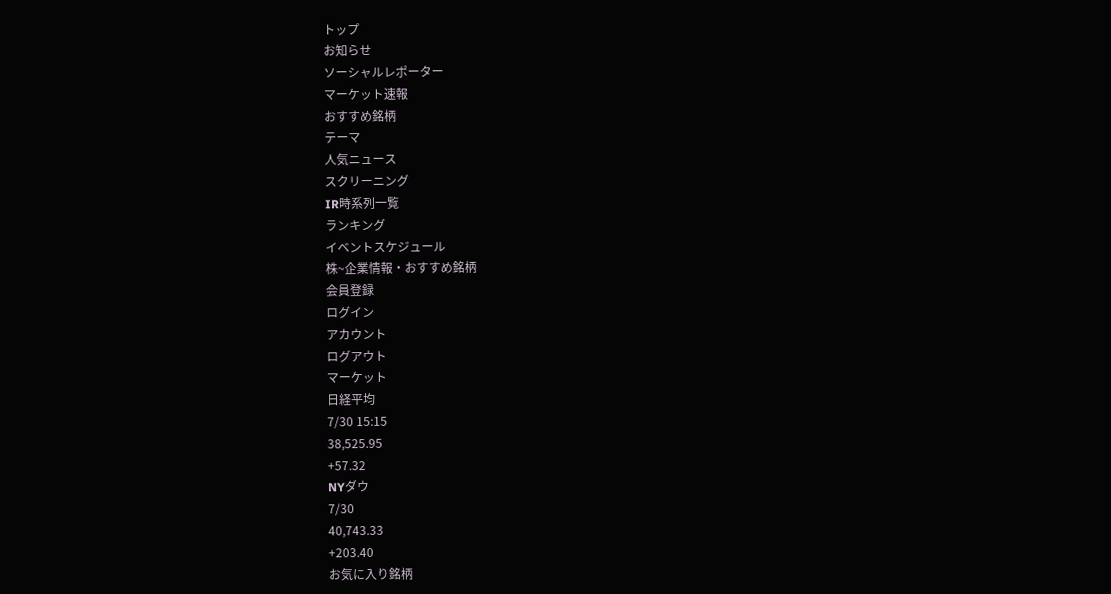トップ
お知らせ
ソーシャルレポーター
マーケット速報
おすすめ銘柄
テーマ
人気ニュース
スクリーニング
IR時系列一覧
ランキング
イベントスケジュール
株~企業情報・おすすめ銘柄
会員登録
ログイン
アカウント
ログアウト
マーケット
日経平均
7/30 15:15
38,525.95
+57.32
NYダウ
7/30
40,743.33
+203.40
お気に入り銘柄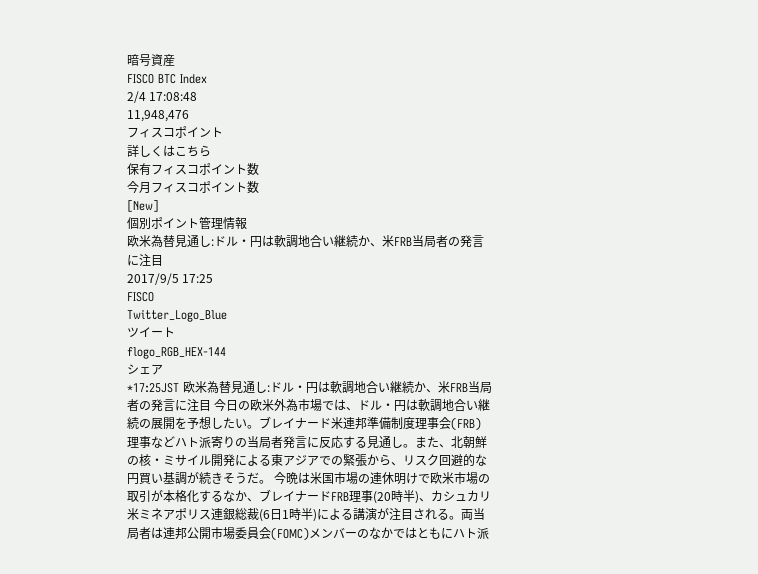暗号資産
FISCO BTC Index
2/4 17:08:48
11,948,476
フィスコポイント
詳しくはこちら
保有フィスコポイント数
今月フィスコポイント数
[New]
個別ポイント管理情報
欧米為替見通し:ドル・円は軟調地合い継続か、米FRB当局者の発言に注目
2017/9/5 17:25
FISCO
Twitter_Logo_Blue
ツイート
flogo_RGB_HEX-144
シェア
*17:25JST 欧米為替見通し:ドル・円は軟調地合い継続か、米FRB当局者の発言に注目 今日の欧米外為市場では、ドル・円は軟調地合い継続の展開を予想したい。ブレイナード米連邦準備制度理事会(FRB)理事などハト派寄りの当局者発言に反応する見通し。また、北朝鮮の核・ミサイル開発による東アジアでの緊張から、リスク回避的な円買い基調が続きそうだ。 今晩は米国市場の連休明けで欧米市場の取引が本格化するなか、ブレイナードFRB理事(20時半)、カシュカリ米ミネアポリス連銀総裁(6日1時半)による講演が注目される。両当局者は連邦公開市場委員会(FOMC)メンバーのなかではともにハト派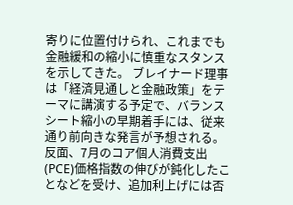寄りに位置付けられ、これまでも金融緩和の縮小に慎重なスタンスを示してきた。 ブレイナード理事は「経済見通しと金融政策」をテーマに講演する予定で、バランスシート縮小の早期着手には、従来通り前向きな発言が予想される。反面、7月のコア個人消費支出(PCE)価格指数の伸びが鈍化したことなどを受け、追加利上げには否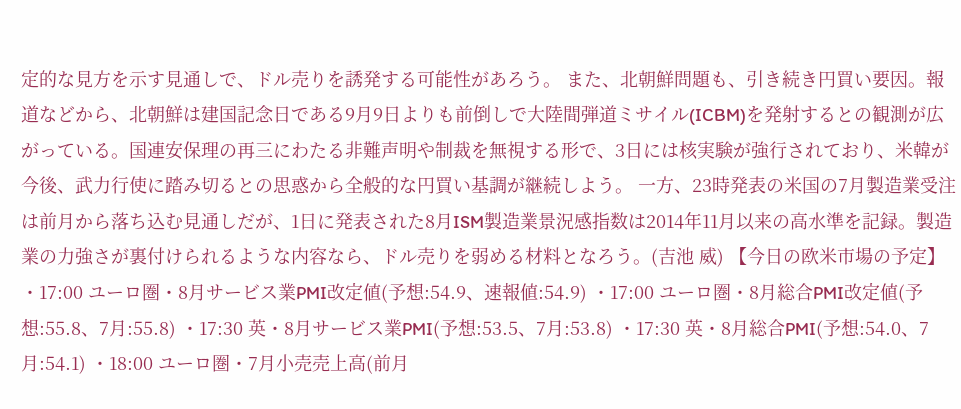定的な見方を示す見通しで、ドル売りを誘発する可能性があろう。 また、北朝鮮問題も、引き続き円買い要因。報道などから、北朝鮮は建国記念日である9月9日よりも前倒しで大陸間弾道ミサイル(ICBM)を発射するとの観測が広がっている。国連安保理の再三にわたる非難声明や制裁を無視する形で、3日には核実験が強行されており、米韓が今後、武力行使に踏み切るとの思惑から全般的な円買い基調が継続しよう。 一方、23時発表の米国の7月製造業受注は前月から落ち込む見通しだが、1日に発表された8月ISM製造業景況感指数は2014年11月以来の高水準を記録。製造業の力強さが裏付けられるような内容なら、ドル売りを弱める材料となろう。(吉池 威) 【今日の欧米市場の予定】 ・17:00 ユーロ圏・8月サービス業PMI改定値(予想:54.9、速報値:54.9) ・17:00 ユーロ圏・8月総合PMI改定値(予想:55.8、7月:55.8) ・17:30 英・8月サービス業PMI(予想:53.5、7月:53.8) ・17:30 英・8月総合PMI(予想:54.0、7月:54.1) ・18:00 ユーロ圏・7月小売売上高(前月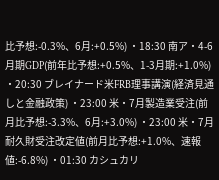比予想:-0.3%、6月:+0.5%) ・18:30 南ア・4-6月期GDP(前年比予想:+0.5%、1-3月期:+1.0%) ・20:30 ブレイナード米FRB理事講演(経済見通しと金融政策) ・23:00 米・7月製造業受注(前月比予想:-3.3%、6月:+3.0%) ・23:00 米・7月耐久財受注改定値(前月比予想:+1.0%、速報値:-6.8%) ・01:30 カシュカリ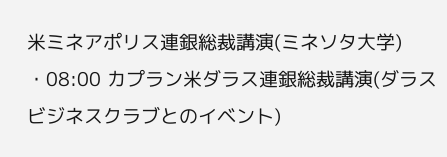米ミネアポリス連銀総裁講演(ミネソタ大学) ・08:00 カプラン米ダラス連銀総裁講演(ダラスビジネスクラブとのイベント)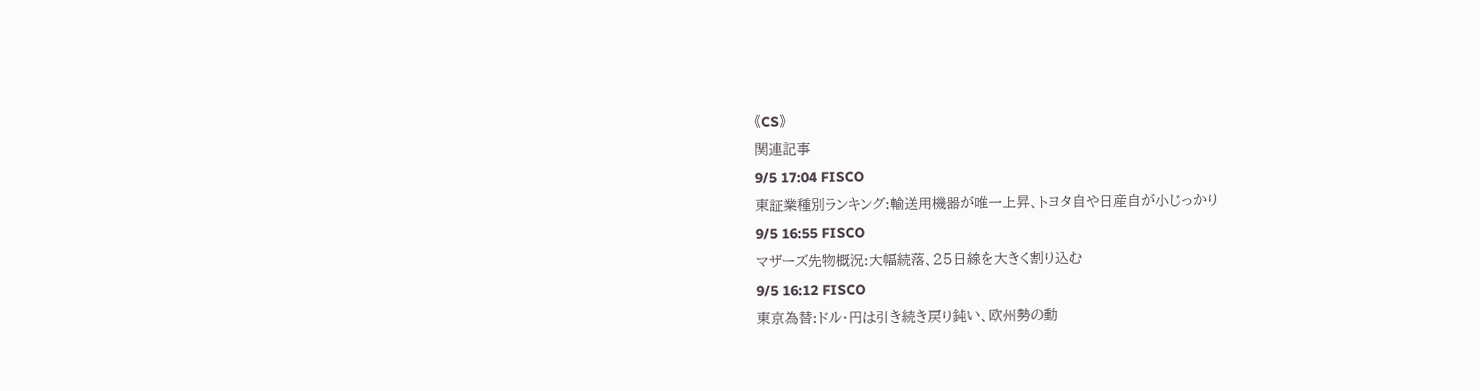《CS》
関連記事
9/5 17:04 FISCO
東証業種別ランキング:輸送用機器が唯一上昇、トヨタ自や日産自が小じっかり
9/5 16:55 FISCO
マザーズ先物概況:大幅続落、25日線を大きく割り込む
9/5 16:12 FISCO
東京為替:ドル・円は引き続き戻り鈍い、欧州勢の動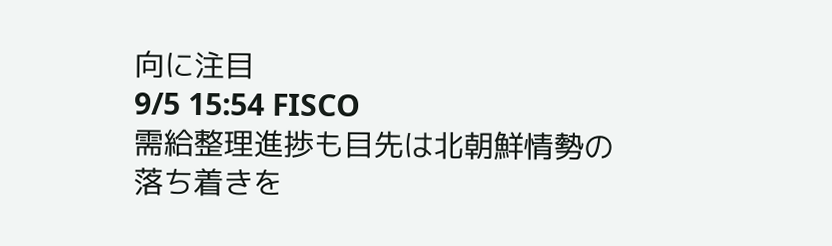向に注目
9/5 15:54 FISCO
需給整理進捗も目先は北朝鮮情勢の落ち着きを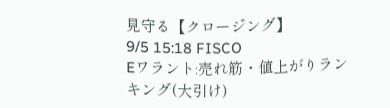見守る【クロージング】
9/5 15:18 FISCO
Eワラント:売れ筋・値上がりランキング(大引け)